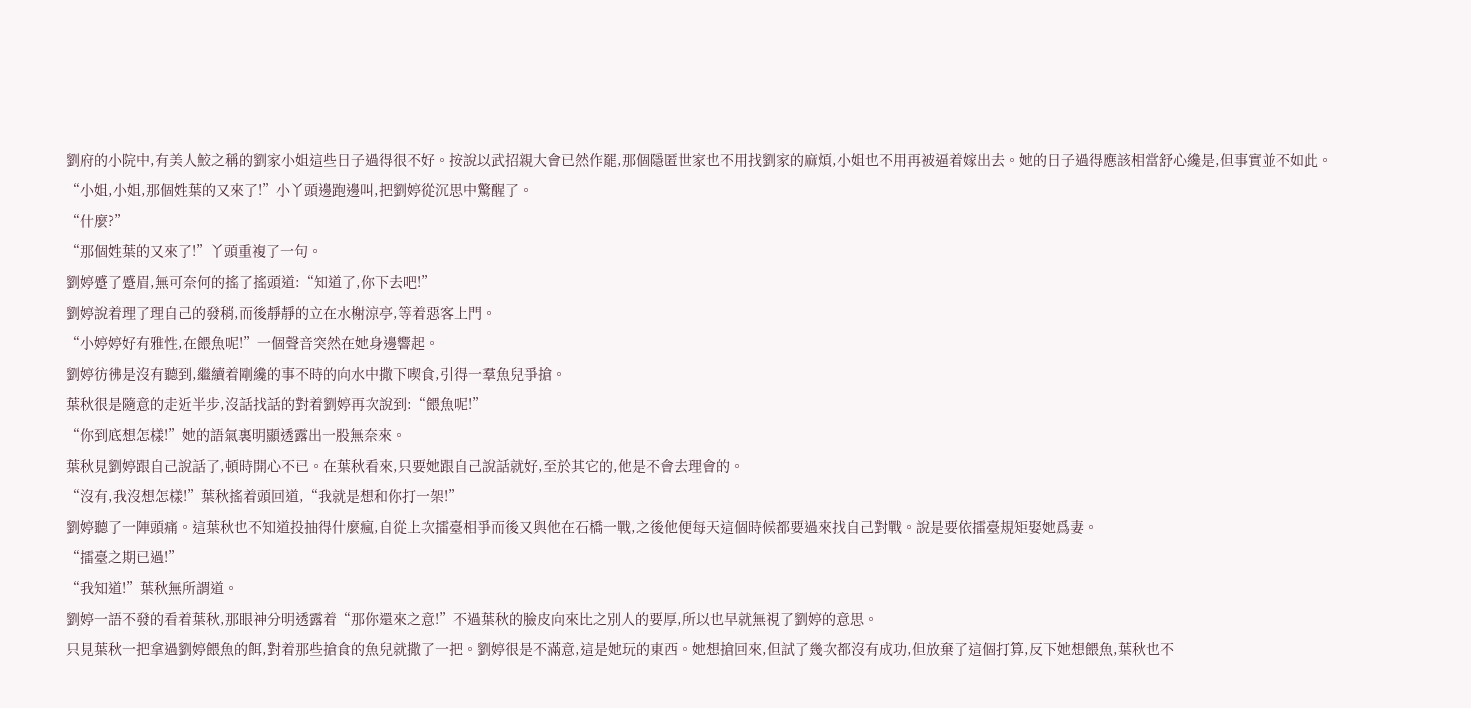劉府的小院中,有美人鮫之稱的劉家小姐這些日子過得很不好。按說以武招親大會已然作罷,那個隱匿世家也不用找劉家的麻煩,小姐也不用再被逼着嫁出去。她的日子過得應該相當舒心纔是,但事實並不如此。
“小姐,小姐,那個姓葉的又來了!”小丫頭邊跑邊叫,把劉婷從沉思中驚醒了。
“什麼?”
“那個姓葉的又來了!”丫頭重複了一句。
劉婷蹙了蹙眉,無可奈何的搖了搖頭道:“知道了,你下去吧!”
劉婷說着理了理自己的發稍,而後靜靜的立在水榭涼亭,等着惡客上門。
“小婷婷好有雅性,在餵魚呢!”一個聲音突然在她身邊響起。
劉婷彷彿是沒有聽到,繼續着剛纔的事不時的向水中撒下喫食,引得一羣魚兒爭搶。
葉秋很是隨意的走近半步,沒話找話的對着劉婷再次說到:“餵魚呢!”
“你到底想怎樣!”她的語氣裏明顯透露出一股無奈來。
葉秋見劉婷跟自己說話了,頓時開心不已。在葉秋看來,只要她跟自己說話就好,至於其它的,他是不會去理會的。
“沒有,我沒想怎樣!”葉秋搖着頭回道,“我就是想和你打一架!”
劉婷聽了一陣頭痛。這葉秋也不知道投抽得什麼瘋,自從上次擂臺相爭而後又與他在石橋一戰,之後他便每天這個時候都要過來找自己對戰。說是要依擂臺規矩娶她爲妻。
“擂臺之期已過!”
“我知道!”葉秋無所謂道。
劉婷一語不發的看着葉秋,那眼神分明透露着“那你還來之意!”不過葉秋的臉皮向來比之別人的要厚,所以也早就無視了劉婷的意思。
只見葉秋一把拿過劉婷餵魚的餌,對着那些搶食的魚兒就撒了一把。劉婷很是不滿意,這是她玩的東西。她想搶回來,但試了幾次都沒有成功,但放棄了這個打算,反下她想餵魚,葉秋也不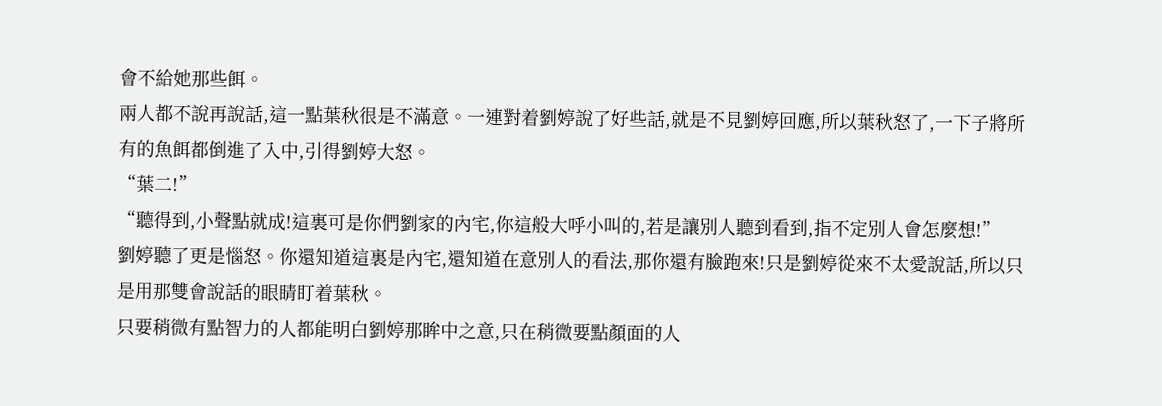會不給她那些餌。
兩人都不說再說話,這一點葉秋很是不滿意。一連對着劉婷說了好些話,就是不見劉婷回應,所以葉秋怒了,一下子將所有的魚餌都倒進了入中,引得劉婷大怒。
“葉二!”
“聽得到,小聲點就成!這裏可是你們劉家的內宅,你這般大呼小叫的,若是讓別人聽到看到,指不定別人會怎麼想!”
劉婷聽了更是惱怒。你還知道這裏是內宅,還知道在意別人的看法,那你還有臉跑來!只是劉婷從來不太愛說話,所以只是用那雙會說話的眼睛盯着葉秋。
只要稍微有點智力的人都能明白劉婷那眸中之意,只在稍微要點顏面的人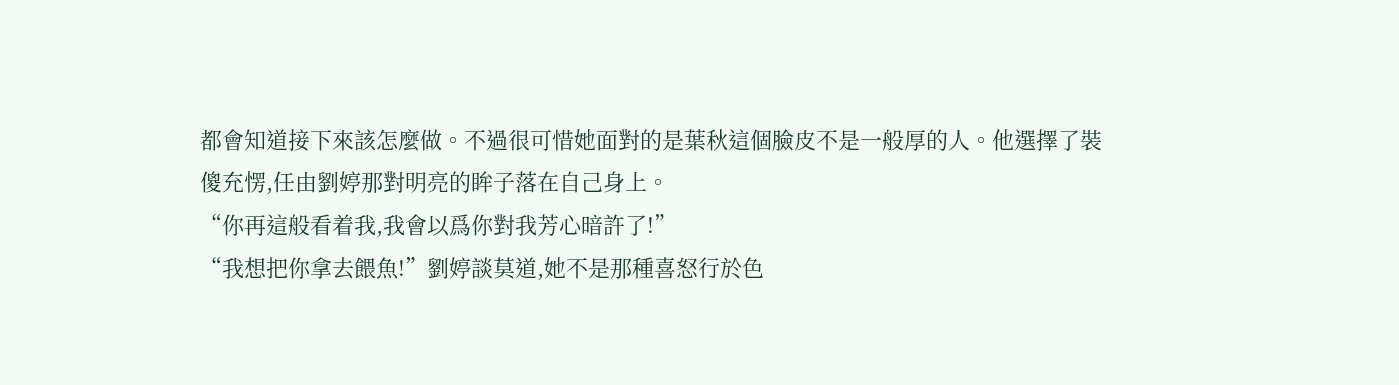都會知道接下來該怎麼做。不過很可惜她面對的是葉秋這個臉皮不是一般厚的人。他選擇了裝傻充愣,任由劉婷那對明亮的眸子落在自己身上。
“你再這般看着我,我會以爲你對我芳心暗許了!”
“我想把你拿去餵魚!”劉婷談莫道,她不是那種喜怒行於色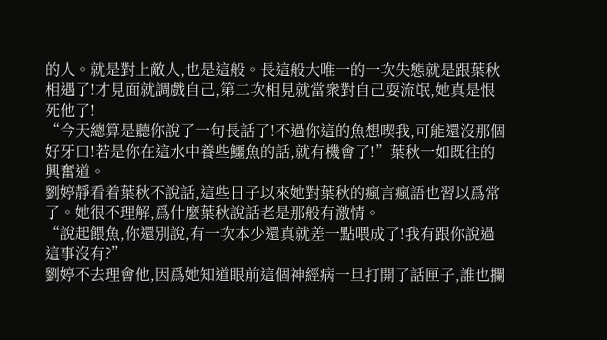的人。就是對上敵人,也是這般。長這般大唯一的一次失態就是跟葉秋相遇了!才見面就調戲自己,第二次相見就當衆對自己耍流氓,她真是恨死他了!
“今天總算是聽你說了一句長話了!不過你這的魚想喫我,可能還沒那個好牙口!若是你在這水中養些鱷魚的話,就有機會了!”葉秋一如既往的興奮道。
劉婷靜看着葉秋不說話,這些日子以來她對葉秋的瘋言瘋語也習以爲常了。她很不理解,爲什麼葉秋說話老是那般有激情。
“說起餵魚,你還別說,有一次本少還真就差一點喂成了!我有跟你說過這事沒有?”
劉婷不去理會他,因爲她知道眼前這個神經病一旦打開了話匣子,誰也攔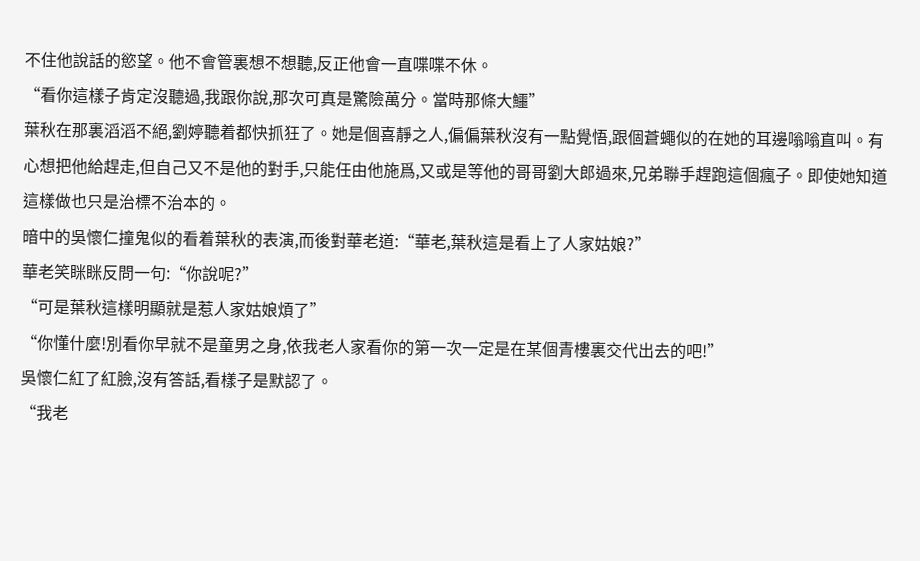不住他說話的慾望。他不會管裏想不想聽,反正他會一直喋喋不休。
“看你這樣子肯定沒聽過,我跟你說,那次可真是驚險萬分。當時那條大鱷”
葉秋在那裏滔滔不絕,劉婷聽着都快抓狂了。她是個喜靜之人,偏偏葉秋沒有一點覺悟,跟個蒼蠅似的在她的耳邊嗡嗡直叫。有心想把他給趕走,但自己又不是他的對手,只能任由他施爲,又或是等他的哥哥劉大郎過來,兄弟聯手趕跑這個瘋子。即使她知道這樣做也只是治標不治本的。
暗中的吳懷仁撞鬼似的看着葉秋的表演,而後對華老道:“華老,葉秋這是看上了人家姑娘?”
華老笑眯眯反問一句:“你說呢?”
“可是葉秋這樣明顯就是惹人家姑娘煩了”
“你懂什麼!別看你早就不是童男之身,依我老人家看你的第一次一定是在某個青樓裏交代出去的吧!”
吳懷仁紅了紅臉,沒有答話,看樣子是默認了。
“我老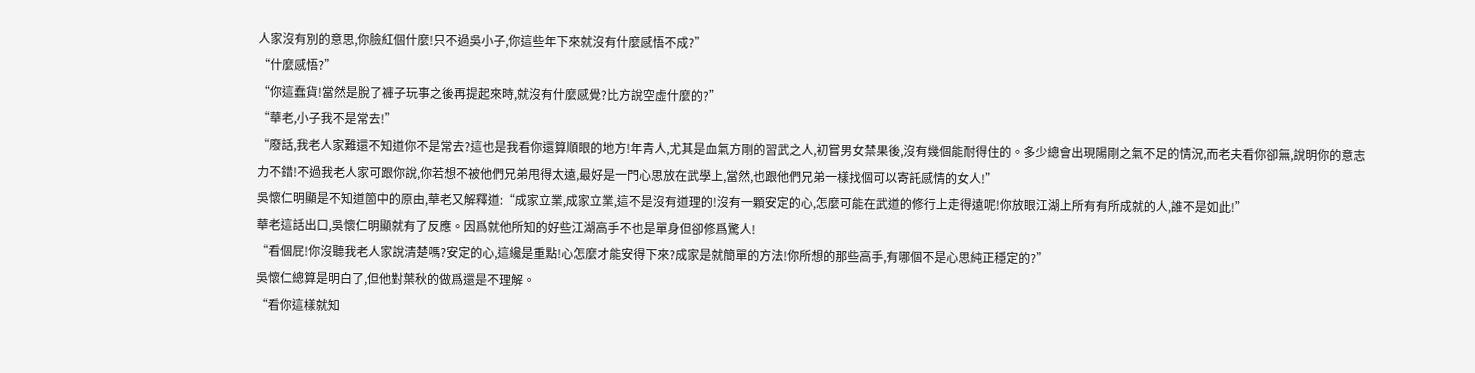人家沒有別的意思,你臉紅個什麼!只不過吳小子,你這些年下來就沒有什麼感悟不成?”
“什麼感悟?”
“你這蠢貨!當然是脫了褲子玩事之後再提起來時,就沒有什麼感覺?比方說空虛什麼的?”
“華老,小子我不是常去!”
“廢話,我老人家難還不知道你不是常去?這也是我看你還算順眼的地方!年青人,尤其是血氣方剛的習武之人,初嘗男女禁果後,沒有幾個能耐得住的。多少總會出現陽剛之氣不足的情況,而老夫看你卻無,說明你的意志力不錯!不過我老人家可跟你說,你若想不被他們兄弟甩得太遠,最好是一門心思放在武學上,當然,也跟他們兄弟一樣找個可以寄託感情的女人!”
吳懷仁明顯是不知道箇中的原由,華老又解釋道:“成家立業,成家立業,這不是沒有道理的!沒有一顆安定的心,怎麼可能在武道的修行上走得遠呢!你放眼江湖上所有有所成就的人,誰不是如此!”
華老這話出口,吳懷仁明顯就有了反應。因爲就他所知的好些江湖高手不也是單身但卻修爲驚人!
“看個屁!你沒聽我老人家說清楚嗎?安定的心,這纔是重點!心怎麼才能安得下來?成家是就簡單的方法!你所想的那些高手,有哪個不是心思純正穩定的?”
吳懷仁總算是明白了,但他對葉秋的做爲還是不理解。
“看你這樣就知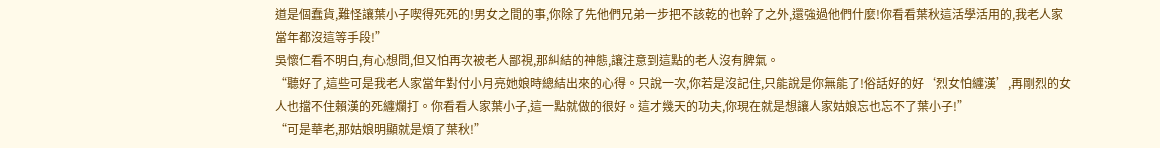道是個蠢貨,難怪讓葉小子喫得死死的!男女之間的事,你除了先他們兄弟一步把不該乾的也幹了之外,還強過他們什麼!你看看葉秋這活學活用的,我老人家當年都沒這等手段!”
吳懷仁看不明白,有心想問,但又怕再次被老人鄙視,那糾結的神態,讓注意到這點的老人沒有脾氣。
“聽好了,這些可是我老人家當年對付小月亮她娘時總結出來的心得。只說一次,你若是沒記住,只能說是你無能了!俗話好的好‘烈女怕纏漢’,再剛烈的女人也擋不住賴漢的死纏爛打。你看看人家葉小子,這一點就做的很好。這才幾天的功夫,你現在就是想讓人家姑娘忘也忘不了葉小子!”
“可是華老,那姑娘明顯就是煩了葉秋!”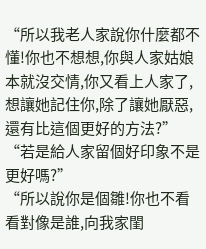“所以我老人家說你什麼都不懂!你也不想想,你與人家姑娘本就沒交情,你又看上人家了,想讓她記住你,除了讓她厭惡,還有比這個更好的方法?”
“若是給人家留個好印象不是更好嗎?”
“所以說你是個雛!你也不看看對像是誰,向我家閨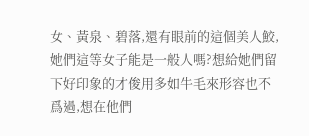女、黃泉、碧落,還有眼前的這個美人鮫,她們這等女子能是一般人嗎?想給她們留下好印象的才俊用多如牛毛來形容也不爲過,想在他們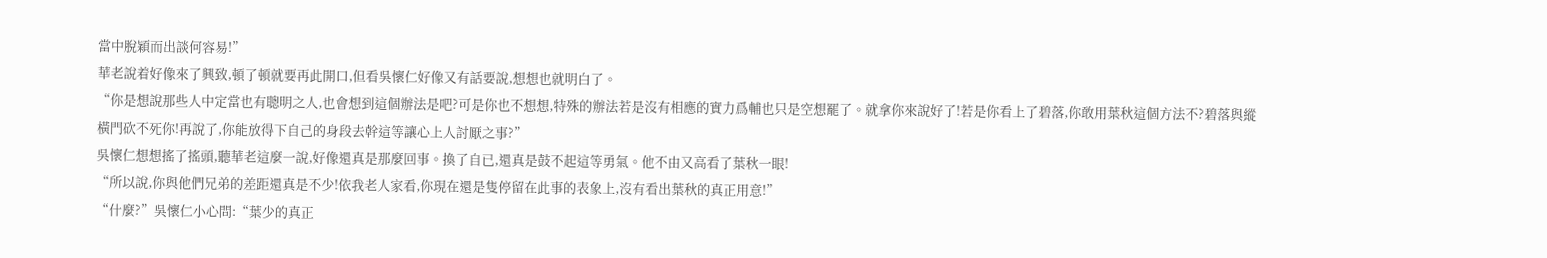當中脫穎而出談何容易!”
華老說着好像來了興致,頓了頓就要再此開口,但看吳懷仁好像又有話要說,想想也就明白了。
“你是想說那些人中定當也有聰明之人,也會想到這個辦法是吧?可是你也不想想,特殊的辦法若是沒有相應的實力爲輔也只是空想罷了。就拿你來說好了!若是你看上了碧落,你敢用葉秋這個方法不?碧落與縱橫門砍不死你!再說了,你能放得下自己的身段去幹這等讓心上人討厭之事?”
吳懷仁想想搖了搖頭,聽華老這麼一說,好像還真是那麼回事。換了自已,還真是鼓不起這等勇氣。他不由又高看了葉秋一眼!
“所以說,你與他們兄弟的差距還真是不少!依我老人家看,你現在還是隻停留在此事的表象上,沒有看出葉秋的真正用意!”
“什麼?”吳懷仁小心問:“葉少的真正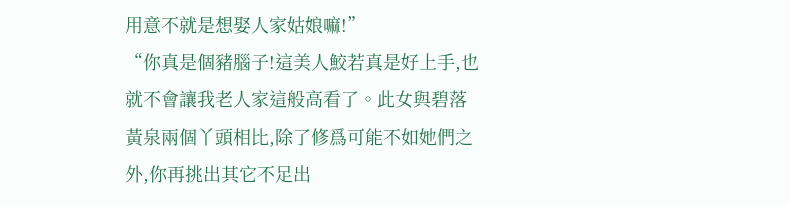用意不就是想娶人家姑娘嘛!”
“你真是個豬腦子!這美人鮫若真是好上手,也就不會讓我老人家這般高看了。此女與碧落黃泉兩個丫頭相比,除了修爲可能不如她們之外,你再挑出其它不足出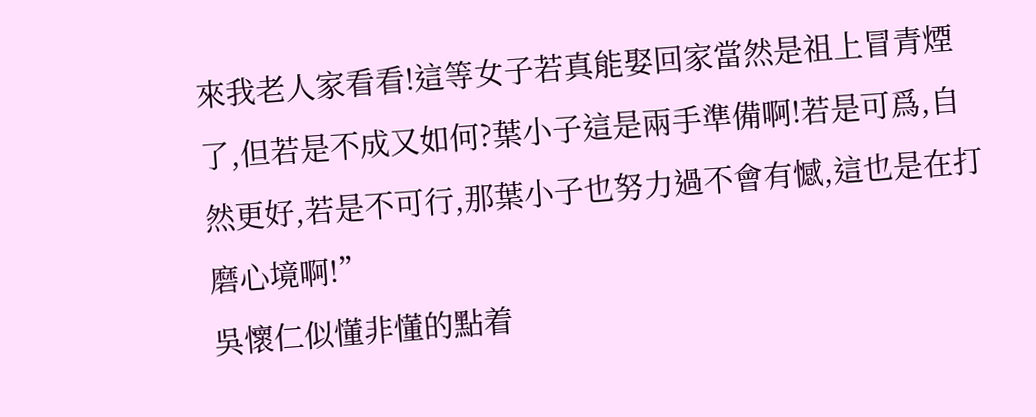來我老人家看看!這等女子若真能娶回家當然是祖上冒青煙了,但若是不成又如何?葉小子這是兩手準備啊!若是可爲,自然更好,若是不可行,那葉小子也努力過不會有憾,這也是在打磨心境啊!”
吳懷仁似懂非懂的點着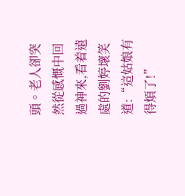頭。老人卻突然從感慨中回過神來,看着遠處的劉婷壞笑道:“這姑娘有得煩了!”